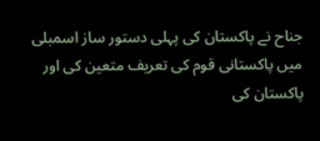جناح نے پاکستان کی پہلی دستور ساز اسمبلی میں پاکستانی قوم کی تعریف متعین کی اور پاکستان کی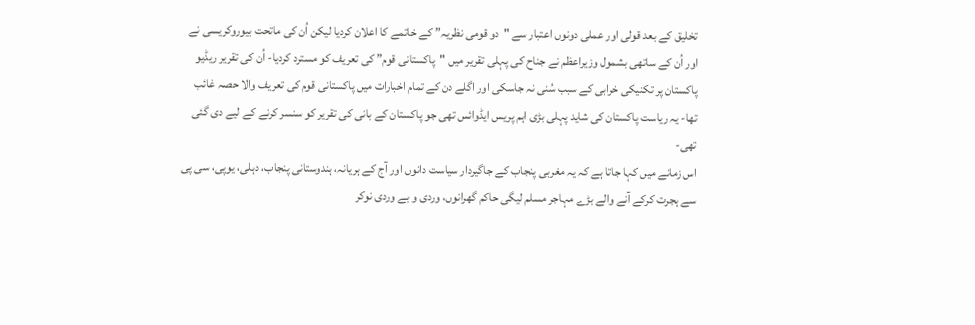تخلیق کے بعد قولی اور عملی دونوں اعتبار سے "دو قومی نظریہ” کے خاتمے کا اعلان کردیا لیکن اُن کی ماتحت بیوروکریسی نے اور اُن کے ساتھی بشمول وزیراعظم نے جناح کی پہلی تقریر میں "پاکستانی قوم” کی تعریف کو مسترد کردیا- اُن کی تقریر ریڈیو پاکستان پر تکنیکی خرابی کے سبب سُنی نہ جاسکی اور اگلے دن کے تمام اخبارات میں پاکستانی قوم کی تعریف والا حصہ غائب تھا- یہ ریاست پاکستان کی شاید پہلی بڑی اہم پریس ایڈوائس تھی جو پاکستان کے بانی کی تقریر کو سنسر کرنے کے لیے دی گئی تھی-
اس زمانے میں کہا جاتا ہے کہ یہ مغربی پنجاب کے جاگیردار سیاست دانوں اور آج کے ہریانہ، ہندوستانی پنجاب، دہلی، یوپی، سی پی سے ہجرت کرکے آنے والے بڑے مہاجر مسلم لیگی حاکم گھرانوں، وردی و بے وردی نوکر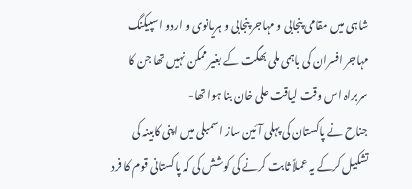شاہی میں مقامی پنجابی و مہاجر پنجابی و ہریانوی و اردو اسپیکنگ مہاجر افسران کی باہمی ملی بھگت کے بغیر ممکن نہیں تھا جن کا سربراہ اس وقت لیاقت علی خان بنا ہوا تھا-
جناح نے پاکستان کی پہلی آئین ساز اسمبلی میں اپنی کابینہ کی تشکیل کرکے یہ عملاً ثابت کرنے کی کوشش کی کہ پاکستانی قوم کا فرد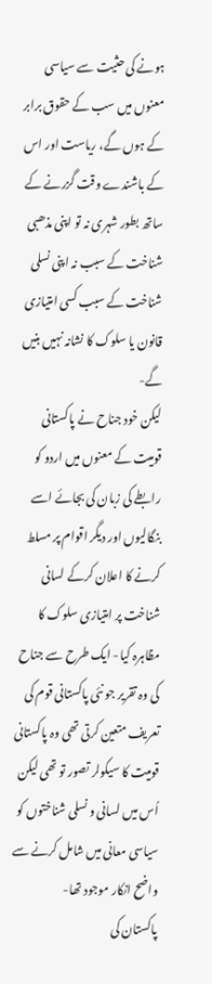ہونے کی حثیت سے سیاسی معنوں میں سب کے حقوق برابر کے ہوں گے، ریاست اور اس کے باشندے وقت گزرنے کے ساتھ بطور شہری نہ تو اپنی مذھبی شناخت کے سبب نہ اپنی نسلی شناخت کے سبب کسی امتیازی قانون یا سلوک کا نشانہ نہیں بنیں گے-
لیکن خود جناح نے پاکستانی قومیت کے معنوں میں اردو کو رابطے کی زبان کی بجائے اسے بنگالیوں اور دیگر اقوام پر مسلط کرنے کا اعلان کرکے لسانی شناخت پر امتیازی سلوک کا مظاہرہ کیا- ایک طرح سے جناح کی وہ تقریر جو نئی پاکستانی قوم کی تعریف متعین کرتی تھی وہ پاکستانی قومیت کا سیکولر تصور تو تھی لیکن اُس میں لسانی و نسلی شناختوں کو سیاسی معانی میں شامل کرنے سے واضح انکار موجود تھا-
پاکستان کی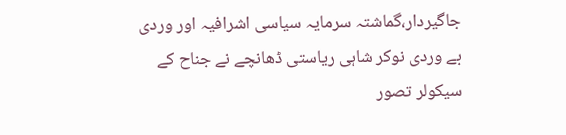جاگیردار،گماشتہ سرمایہ سیاسی اشرافیہ اور وردی بے وردی نوکر شاہی ریاستی ڈھانچے نے جناح کے سیکولر تصور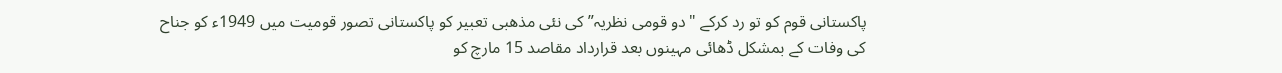پاکستانی قوم کو تو رد کرکے "دو قومی نظریہ” کی نئی مذھبی تعبیر کو پاکستانی تصور قومیت میں 1949ء کو جناح کی وفات کے بمشکل ڈھائی مہینوں بعد قرارداد مقاصد 15 مارچ کو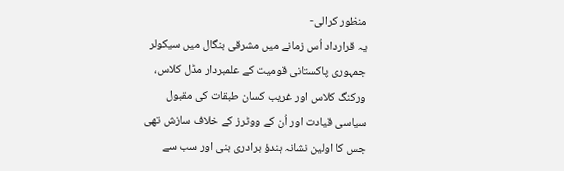منظور کرالی-
یہ قرارداد اُس زمانے میں مشرقی بنگال میں سیکولر جمہوری پاکستانی قومیت کے علمبردار مڈل کلاس، ورکنگ کلاس اور غریب کسان طبقات کی مقبول سیاسی قیادت اور اُن کے ووٹرز کے خلاف سازش تھی جس کا اولین نشانہ ہندؤ برادری بنی اور سب سے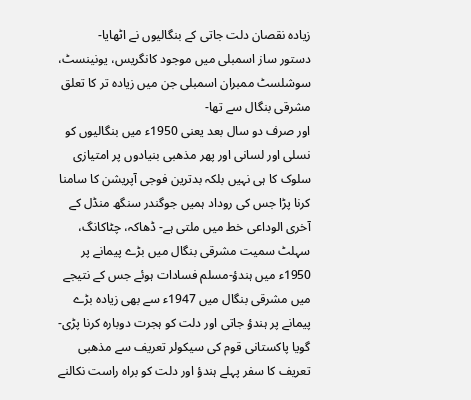زیادہ نقصان دلت جاتی کے بنگالیوں نے اٹھایا-
دستور ساز اسمبلی میں موجود کانگریس، یونینسٹ، سوشلسٹ ممبران اسمبلی جن میں زیادہ تر کا تعلق مشرقی بنگال سے تھا-
اور صرف دو سال بعد یعنی 1950ء میں بنگالیوں کو نسلی اور لسانی اور پھر مذھبی بنیادوں پر امتیازی سلوک کا ہی نہیں بلکہ بدترین فوجی آپریشن کا سامنا کرنا پڑا جس کی روداد ہمیں جوگندر سنگھ منڈل کے آخری الوداعی خط میں ملتی ہے- ڈھاکہ، چٹاکانگ، سہلٹ سمیت مشرقی بنگال میں بڑے پیمانے پر 1950ء میں ہندؤ-مسلم فسادات ہوئے جس کے نتیجے میں مشرقی بنگال میں 1947ء سے بھی زیادہ بڑے پیمانے پر ہندؤ جاتی اور دلت کو ہجرت دوبارہ کرنا پڑی-
گویا پاکستانی قوم کی سیکولر تعریف سے مذھبی تعریف کا سفر پہلے ہندؤ اور دلت کو براہ راست نکالنے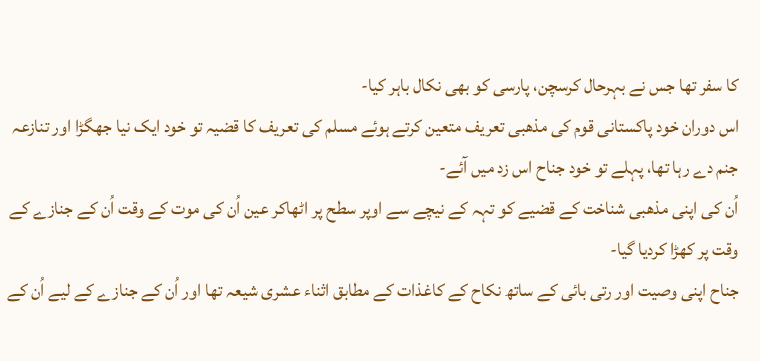کا سفر تھا جس نے بہرحال کرسچن، پارسی کو بھی نکال باہر کیا-
اس دوران خود پاکستانی قوم کی مذھبی تعریف متعین کرتے ہوئے مسلم کی تعریف کا قضیہ تو خود ایک نیا جھگڑا اور تنازعہ جنم دے رہا تھا، پہلے تو خود جناح اس زد میں آئے-
اُن کی اپنی مذھبی شناخت کے قضیے کو تہہ کے نیچے سے اوپر سطح پر اٹھاکر عین اُن کی موت کے وقت اُن کے جنازے کے وقت پر کھڑا کردیا گیا-
جناح اپنی وصیت اور رتی بائی کے ساتھ نکاح کے کاغذات کے مطابق اثناء عشری شیعہ تھا اور اُن کے جنازے کے لیے اُن کے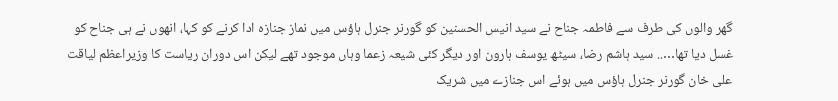گھر والوں کی طرف سے فاطمہ جناح نے سید انیس الحسنین کو گورنر جنرل ہاؤس میں نماز جنازہ ادا کرنے کو کہا، انھوں نے ہی جناح کو غسل دیا تھا….. سید ہاشم رضا، سیٹھ یوسف ہارون اور دیگر کئی شیعہ زعما وہاں موجود تھے لیکن اس دوران ریاست کا وزیراعظم لیاقت علی خان گورنر جنرل ہاؤس میں ہوئے اس جنازے میں شریک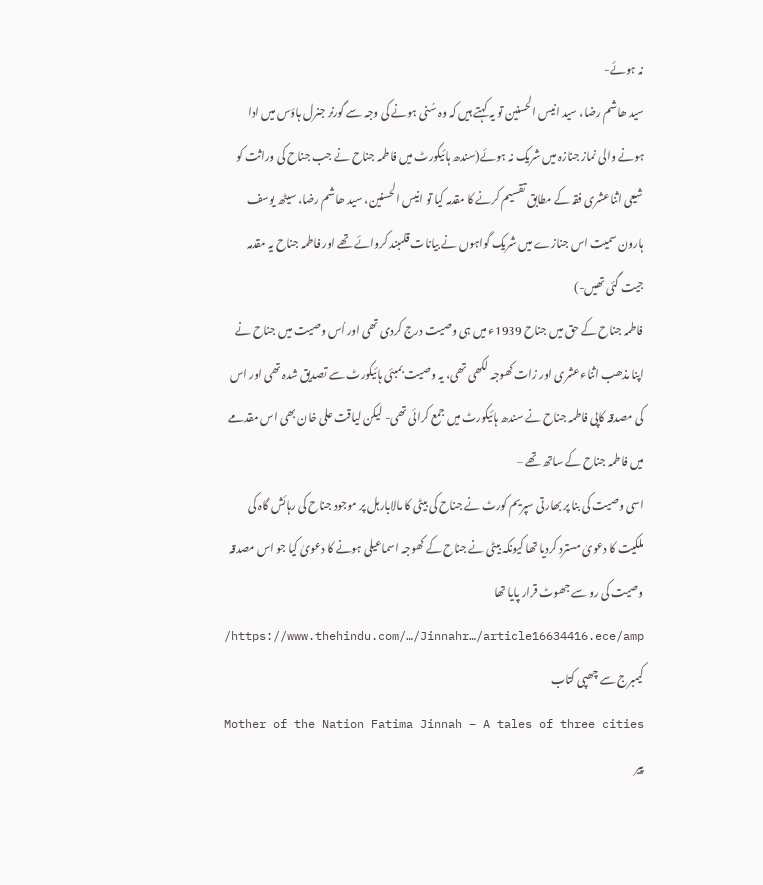نہ ہوئے-
سید ھاشم رضا، سید انیس الحسنین تو یہ کہتے ہیں کہ وہ سُنی ہونے کی وجہ سے گورنر جنرل ہاؤس میں ادا ہونے والی نماز جنازہ میں شریک نہ ہوئے(سندھ ہائیکورٹ میں فاطمہ جناح نے جب جناح کی وراثت کو شیعی اثناعشری فقہ کے مطابق تقسیم کرنے کا مقدمہ کیا تو انیس الحسنین، سید ھاشم رضا، سیٹھ یوسف ہارون سمیت اس جنازے میں شریک گواہوں نے بیانات قلمبند کروائے تھے اور فاطمہ جناح یہ مقدمہ جیت گئی تھیں-)
فاطمہ جناح کے حق میں جناح 1939ء میں ہی وصیت درج کردی تھی اور اُس وصیت میں جناح نے اپنا مذھب اثناءعشری اور زات کھوجہ لکھی تھی، یہ وصیت بمبئی ہائیکورٹ سے تصدیق شدہ تھی اور اس کی مصدقہ کاپی فاطمہ جناح نے سندھ ہائیکورٹ میں جمع کرائی تھی- لیکن لیاقت علی خان بھی اس مقدمے میں فاطمہ جناح کے ساتھ تھے –
اسی وصیت کی بنا پر بھارتی سپریم کورٹ نے جناح کی بیٹی کا مالابارہل پر موجود جناح کی رہائش گاہ کی ملکیت کا دعویٰ مسترد کردیا تھا کیونکہ بیٹی نے جناح کے کھوجہ اسماعیلی ہونے کا دعویٰ کیا جو اس مصدقہ وصیت کی رو سے جھوٹ قرار پایا تھا https://www.thehindu.com/…/Jinnahr…/article16634416.ece/amp/
کیمبرج سے چھپی کتاب
Mother of the Nation Fatima Jinnah – A tales of three cities
پیر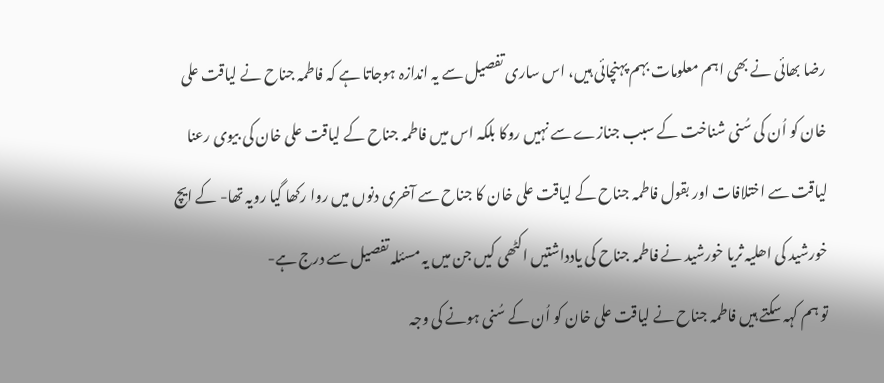رضا بھائی نے بھی اہم معلومات بہم پہنچائی ہیں، اس ساری تفصیل سے یہ اندازہ ہوجاتا ہے کہ فاطمہ جناح نے لیاقت علی خان کو اُن کی سُنی شناخت کے سبب جنازے سے نہیں روکا بلکہ اس میں فاطمہ جناح کے لیاقت علی خان کی بیوی رعنا لیاقت سے اختلافات اور بقول فاطمہ جناح کے لیاقت علی خان کا جناح سے آخری دنوں میں روا رکھا گیا رویہ تھا- کے ایچ خورشید کی اھلیہ ثریا خورشید نے فاطمہ جناح کی یادداشتیں اکٹھی کیں جن میں یہ مسئلہ تفصیل سے درج ہے-
تو ہم کہہ سکتے ہیں فاطمہ جناح نے لیاقت علی خان کو اُن کے سُنی ہونے کی وجہ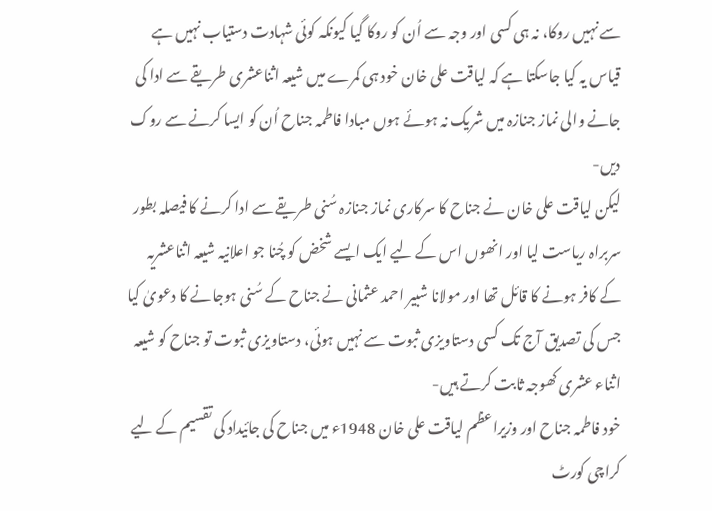سے نہیں روکا، نہ ہی کسی اور وجہ سے اُن کو روکا گیا کیونکہ کوئی شہادت دستیاب نہیں ہے قیاس یہ کیا جاسکتا ہے کہ لیاقت علی خان خود ہی کمرے میں شیعہ اثناعشری طریقے سے ادا کی جانے والی نماز جنازہ میں شریک نہ ہوئے ہوں مبادا فاطمہ جناح اُن کو ایسا کرنے سے روک دیں-
لیکن لیاقت علی خان نے جناح کا سرکاری نماز جنازہ سُنی طریقے سے ادا کرنے کا فیصلہ بطور سربراہ ریاست لیا اور انھوں اس کے لیے ایک ایسے شخض کو چُنا جو اعلانیہ شیعہ اثناعشریہ کے کافر ہونے کا قائل تھا اور مولانا شبیر احمد عثمانی نے جناح کے سُنی ہوجانے کا دعویٰ کیا جس کی تصدیق آج تک کسی دستاویزی ثبوت سے نہیں ہوئی، دستاویزی ثبوت تو جناح کو شیعہ اثناء عشری کھوجہ ثابت کرتے ہیں-
خود فاطمہ جناح اور وزیراعظم لیاقت علی خان 1948ء میں جناح کی جائیداد کی تقسیم کے لیے کراچی کورٹ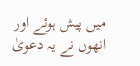میں پیش ہوئے اور انھوں نے یہ دعویٰ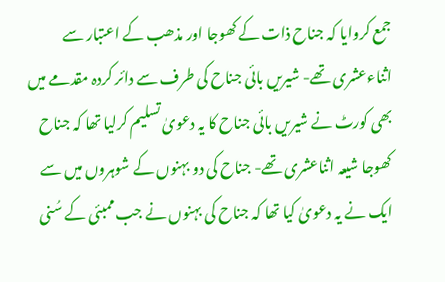جمع کروایا کہ جناح ذات کے کھوجا اور مذھب کے اعتبار سے اثناءعشری تھے- شیریں بائی جناح کی طرف سے دائر کردہ مقدمے میں بھی کورٹ نے شیریں بائی جناح کا یہ دعویٰ تسلیم کرلیا تھا کہ جناح کھوجا شیعہ اثناعشری تھے- جناح کی دو بہنوں کے شوہروں میں سے ایک نے یہ دعویٰ کیا تھا کہ جناح کی بہنوں نے جب ممبئی کے سُنی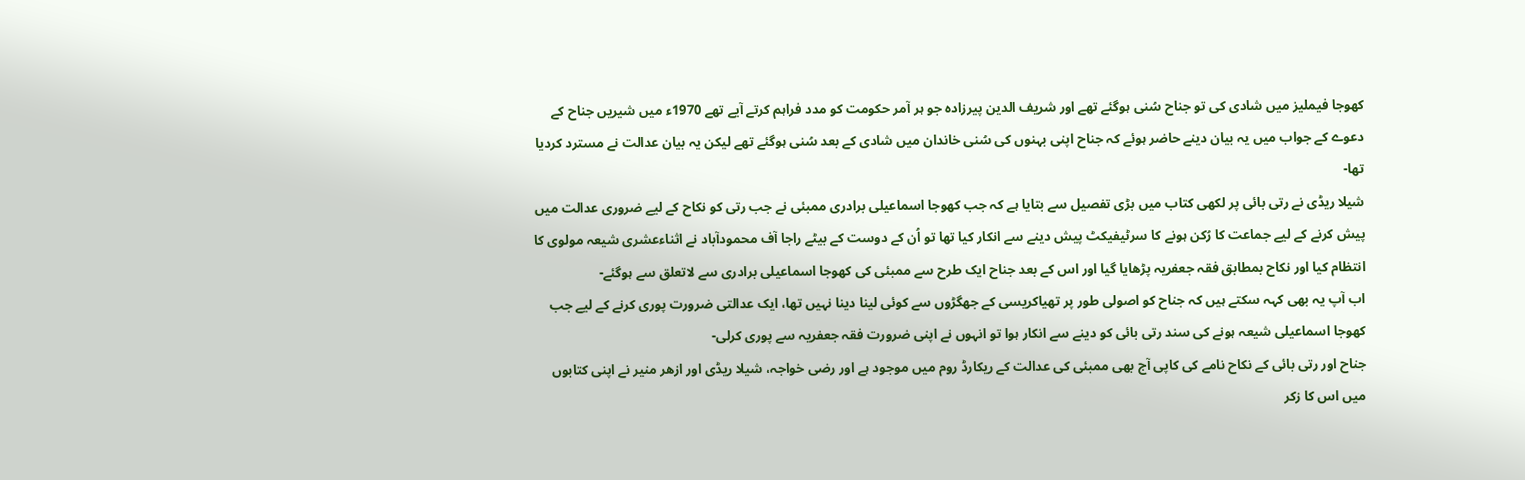کھوجا فیملیز میں شادی کی تو جناح سُنی ہوگئے تھے اور شریف الدین پیرزادہ جو ہر آمر حکومت کو مدد فراہم کرتے آیے تھے 1970ء میں شیریں جناح کے دعوے کے جواب میں یہ بیان دینے حاضر ہوئے کہ جناح اپنی بہنوں کی سُنی خاندان میں شادی کے بعد سُنی ہوگئے تھے لیکن یہ بیان عدالت نے مسترد کردیا تھا-
شیلا ریڈی نے رتی بائی پر لکھی کتاب میں بڑی تفصیل سے بتایا ہے کہ جب کھوجا اسماعیلی برادری ممبئی نے جب رتی کو نکاح کے لیے ضروری عدالت میں پیش کرنے کے لیے جماعت کا رُکن ہونے کا سرٹیفیکٹ پیش دینے سے انکار کیا تھا تو اُن کے دوست کے بیٹے راجا آف محمودآباد نے اثناءعشری شیعہ مولوی کا انتظام کیا اور نکاح بمطابق فقہ جعفریہ پڑھایا گیا اور اس کے بعد جناح ایک طرح سے ممبئی کی کھوجا اسماعیلی برادری سے لاتعلق سے ہوگئے-
اب آپ یہ بھی کہہ سکتے ہیں کہ جناح کو اصولی طور پر تھیاکریسی کے جھگڑوں سے کوئی لینا دینا نہیں تھا، ایک عدالتی ضرورت پوری کرنے کے لیے جب کھوجا اسماعیلی شیعہ ہونے کی سند رتی بائی کو دینے سے انکار ہوا تو انہوں نے اپنی ضرورت فقہ جعفریہ سے پوری کرلی-
جناح اور رتی بائی کے نکاح نامے کی کاپی آج بھی ممبئی کی عدالت کے ریکارڈ روم میں موجود ہے اور رضی خواجہ، شیلا ریڈی اور ازھر منیر نے اپنی کتابوں میں اس کا زکر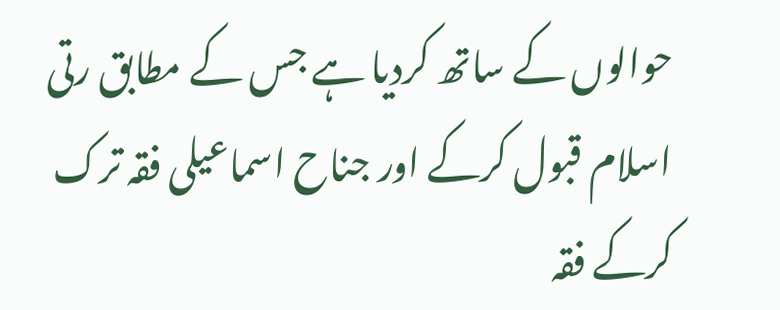حوالوں کے ساتھ کردیا ہے جس کے مطابق رتی اسلام قبول کرکے اور جناح اسماعیلی فقہ ترک کرکے فقہ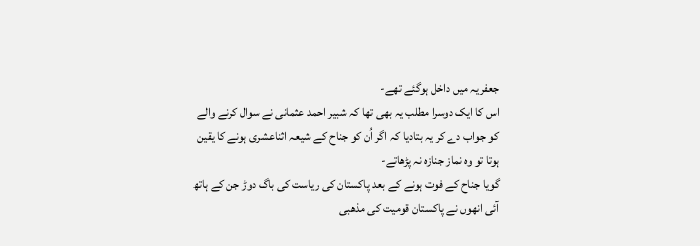جعفریہ میں داخل ہوگئے تھے-
اس کا ایک دوسرا مطلب یہ بھی تھا کہ شبیر احمد عثمانی نے سوال کرنے والے کو جواب دے کر یہ بتادیا کہ اگر اُن کو جناح کے شیعہ اثناعشری ہونے کا یقین ہوتا تو وہ نماز جنازہ نہ پڑھاتے-
گویا جناح کے فوت ہونے کے بعد پاکستان کی ریاست کی باگ دوڑ جن کے ہاتھ آئی انھوں نے پاکستان قومیت کی مذھبی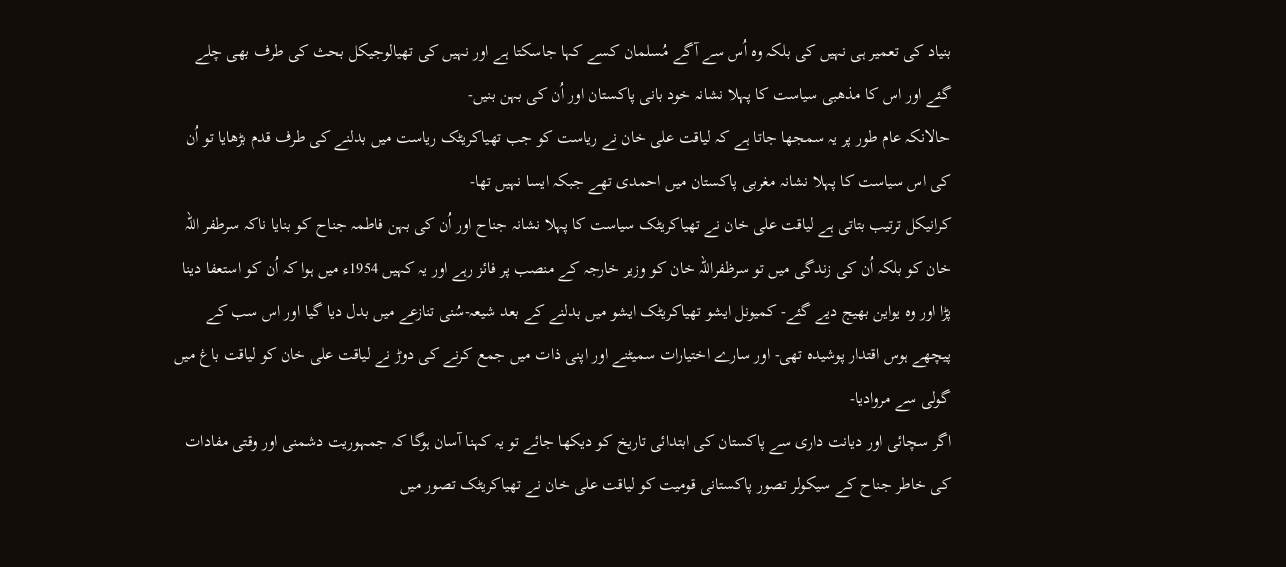بنیاد کی تعمیر ہی نہیں کی بلکہ وہ اُس سے آگے مُسلمان کسے کہا جاسکتا ہے اور نہیں کی تھیالوجیکل بحث کی طرف بھی چلے گئے اور اس کا مذھبی سیاست کا پہلا نشانہ خود بانی پاکستان اور اُن کی بہن بنیں-
حالانکہ عام طور پر یہ سمجھا جاتا ہے کہ لیاقت علی خان نے ریاست کو جب تھیاکریٹک ریاست میں بدلنے کی طرف قدم بڑھایا تو اُن کی اس سیاست کا پہلا نشانہ مغربی پاکستان میں احمدی تھے جبکہ ایسا نہیں تھا-
کرانیکل ترتیب بتاتی ہے لیاقت علی خان نے تھیاکریٹک سیاست کا پہلا نشانہ جناح اور اُن کی بہن فاطمہ جناح کو بنایا ناکہ سرطفر اللہ خان کو بلکہ اُن کی زندگی میں تو سرظفراللہ خان کو وزیر خارجہ کے منصب پر فائز رہے اور یہ کہیں 1954ء میں ہوا کہ اُن کو استعفا دینا پڑا اور وہ یواین بھیج دیے گئے- کمیونل ایشو تھیاکریٹک ایشو میں بدلنے کے بعد شیعہ-سُنی تنازعے میں بدل دیا گیا اور اس سب کے پیچھے ہوس اقتدار پوشیدہ تھی- اور سارے اختیارات سمیٹنے اور اپنی ذات میں جمع کرنے کی دوڑ نے لیاقت علی خان کو لیاقت باغ میں گولی سے مروادیا-
اگر سچائی اور دیانت داری سے پاکستان کی ابتدائی تاریخ کو دیکھا جائے تو یہ کہنا آسان ہوگا کہ جمہوریت دشمنی اور وقتی مفادات کی خاطر جناح کے سیکولر تصور پاکستانی قومیت کو لیاقت علی خان نے تھیاکریٹک تصور میں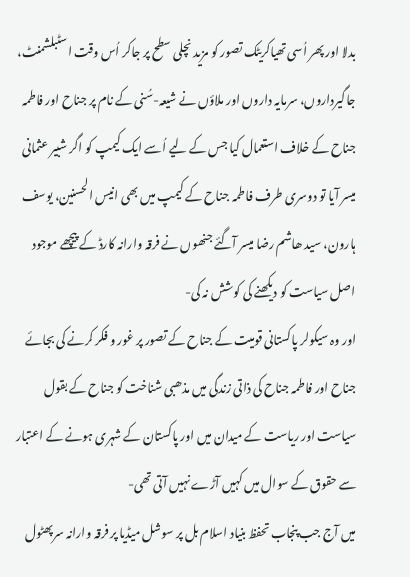بدلا اور پھر اُسی تھیاکریٹک تصور کو مزید نچلی سطح پر جاکر اُس وقت اسٹبلشمنٹ، جاگیرداروں، سرمایہ داروں اور ملاؤں نے شیعہ-سُنی کے نام پر جناح اور فاطمہ جناح کے خلاف استعمال کیا جس کے لیے اُسے ایک کیمپ کو اگر شبیر عثمانی میسر آیا تو دوسری طرف فاطمہ جناح کے کیمپ میں بھی انیس الحسنین، یوسف ہارون، سید ھاشم رضا میسر آگئے جنھوں نے فرقہ وارانہ کارڈ کے پیچھے موجود اصل سیاست کو دیکھنے کی کوشش نہ کی-
اور وہ سیکولر پاکستانی قومیت کے جناح کے تصور پر غور و فکر کرنے کی بجائے جناح اور فاطمہ جناح کی ذاتی زندگی میں مذھبی شناخت کو جناح کے بقول سیاست اور ریاست کے میدان میں اور پاکستان کے شہری ہونے کے اعتبار سے حقوق کے سوال میں کہیں آڑے نہیں آتی تھی-
میں آج جب پنجاب تحفظ بنیاد اسلام بل پر سوشل میڈیا پر فرقہ وارانہ سرپھٹول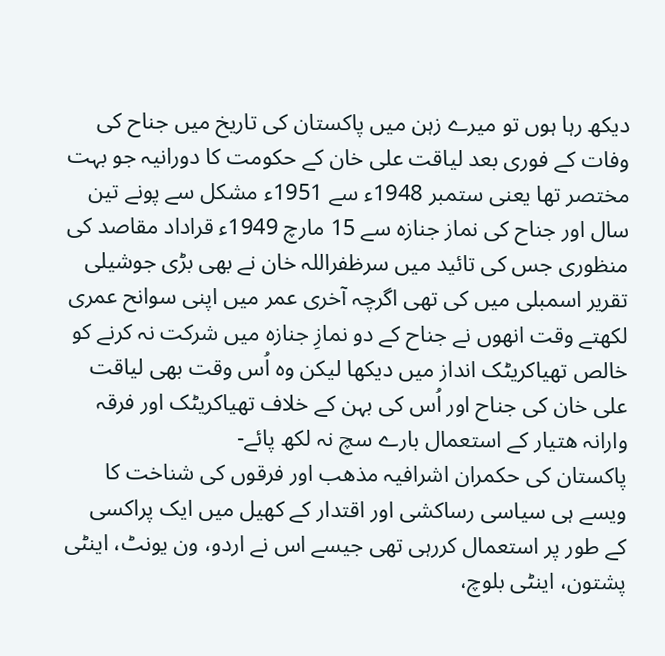دیکھ رہا ہوں تو میرے زہن میں پاکستان کی تاریخ میں جناح کی وفات کے فوری بعد لیاقت علی خان کے حکومت کا دورانیہ جو بہت مختصر تھا یعنی ستمبر 1948ء سے 1951ء مشکل سے پونے تین سال اور جناح کی نماز جنازہ سے 15 مارچ 1949ء قراداد مقاصد کی منظوری جس کی تائید میں سرظفراللہ خان نے بھی بڑی جوشیلی تقریر اسمبلی میں کی تھی اگرچہ آخری عمر میں اپنی سوانح عمری لکھتے وقت انھوں نے جناح کے دو نمازِ جنازہ میں شرکت نہ کرنے کو خالص تھیاکریٹک انداز میں دیکھا لیکن وہ اُس وقت بھی لیاقت علی خان کی جناح اور اُس کی بہن کے خلاف تھیاکریٹک اور فرقہ وارانہ ھتیار کے استعمال بارے سچ نہ لکھ پائے-
پاکستان کی حکمران اشرافیہ مذھب اور فرقوں کی شناخت کا ویسے ہی سیاسی رساکشی اور اقتدار کے کھیل میں ایک پراکسی کے طور پر استعمال کررہی تھی جیسے اس نے اردو، ون یونٹ، اینٹی پشتون، اینٹی بلوچ،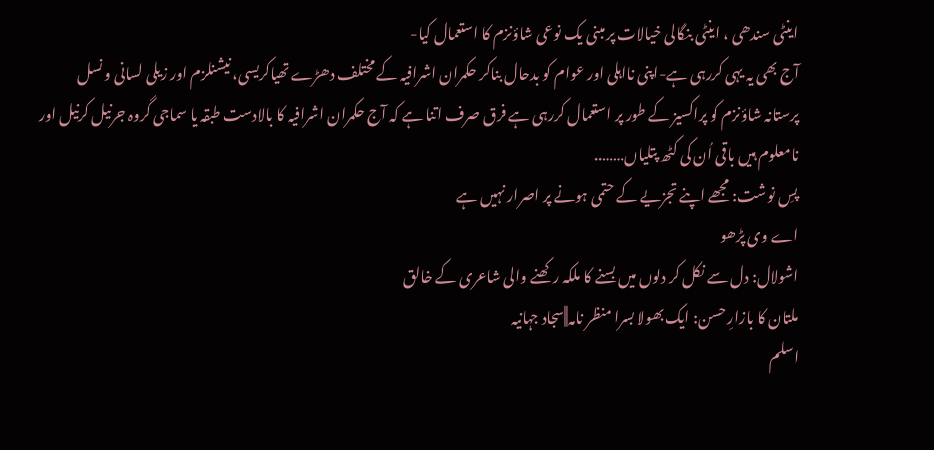اینٹی سندھی ، اینٹی بنگالی خیالات پر مبنی یک نوعی شاؤنزم کا استعمال کیا-
آج بھی یہ یہی کررہی ہے-اپنی نااہلی اور عوام کو بدحال بناکر حکمران اشرافیہ کے مختلف دھڑے تھیاکریسی، نیشنلزم اور زیلی لسانی و نسل پرستانہ شاؤنزم کو پراکسیز کے طور پر استعمال کررہی ہے فرق صرف اتنا ہے کہ آج حکمران اشرافیہ کا بالادست طبقہ یا سماجی گروہ جرنیل کرنیل اور نامعلوم ہیں باقی اُن کی کٹھ پتلیاں……..
پسِ نوشت: مجھے اپنے تجزیے کے حتمی ہونے پر اصرار نہیں ہے
اے وی پڑھو
اشولال: دل سے نکل کر دلوں میں بسنے کا ملکہ رکھنے والی شاعری کے خالق
ملتان کا بازارِ حسن: ایک بھولا بسرا منظر نامہ||سجاد جہانیہ
اسلم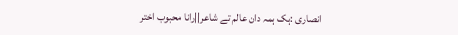انصاری :ہک ہمہ دان عالم تے شاعر||رانا محبوب اختر